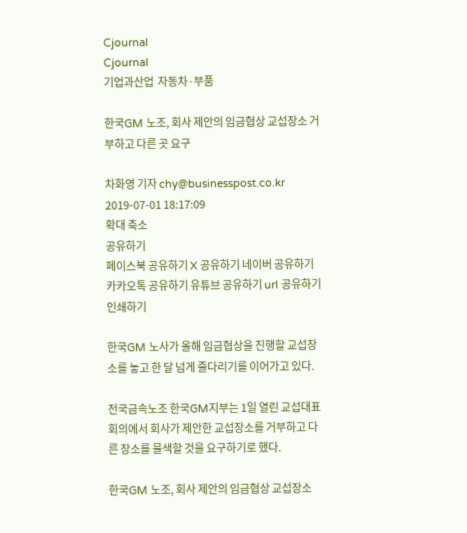Cjournal
Cjournal
기업과산업  자동차·부품

한국GM 노조, 회사 제안의 임금협상 교섭장소 거부하고 다른 곳 요구

차화영 기자 chy@businesspost.co.kr 2019-07-01 18:17:09
확대 축소
공유하기
페이스북 공유하기 X 공유하기 네이버 공유하기 카카오톡 공유하기 유튜브 공유하기 url 공유하기 인쇄하기

한국GM 노사가 올해 임금협상을 진행할 교섭장소를 놓고 한 달 넘게 줄다리기를 이어가고 있다.

전국금속노조 한국GM지부는 1일 열린 교섭대표회의에서 회사가 제안한 교섭장소를 거부하고 다른 장소를 물색할 것을 요구하기로 했다.

한국GM 노조, 회사 제안의 임금협상 교섭장소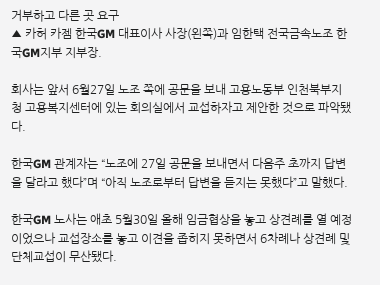거부하고 다른 곳 요구
▲ 카허 카젬 한국GM 대표이사 사장(왼쪽)과 임한택 전국금속노조 한국GM지부 지부장.

회사는 앞서 6월27일 노조 쪽에 공문을 보내 고용노동부 인천북부지청 고용복지센터에 있는 회의실에서 교섭하자고 제안한 것으로 파악됐다.

한국GM 관계자는 “노조에 27일 공문을 보내면서 다음주 초까지 답변을 달라고 했다”며 “아직 노조로부터 답변을 듣지는 못했다”고 말했다.

한국GM 노사는 애초 5월30일 올해 임금협상을 놓고 상견례를 열 예정이었으나 교섭장소를 놓고 이견을 좁히지 못하면서 6차례나 상견례 및 단체교섭이 무산됐다.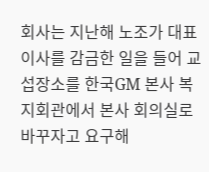회사는 지난해 노조가 대표이사를 감금한 일을 들어 교섭장소를 한국GM 본사 복지회관에서 본사 회의실로 바꾸자고 요구해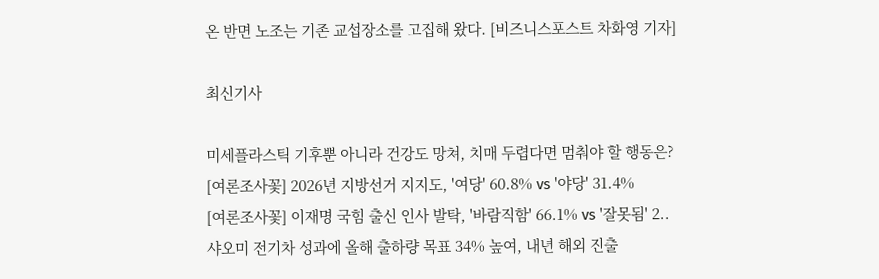온 반면 노조는 기존 교섭장소를 고집해 왔다. [비즈니스포스트 차화영 기자]

최신기사

미세플라스틱 기후뿐 아니라 건강도 망쳐, 치매 두렵다면 멈춰야 할 행동은?
[여론조사꽃] 2026년 지방선거 지지도, '여당' 60.8% vs '야당' 31.4%
[여론조사꽃] 이재명 국힘 출신 인사 발탁, '바람직함' 66.1% vs '잘못됨' 2..
샤오미 전기차 성과에 올해 출하량 목표 34% 높여, 내년 해외 진출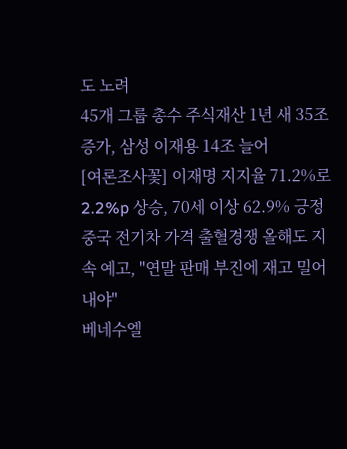도 노려
45개 그룹 총수 주식재산 1년 새 35조 증가, 삼성 이재용 14조 늘어
[여론조사꽃] 이재명 지지율 71.2%로 2.2%p 상승, 70세 이상 62.9% 긍정
중국 전기차 가격 출혈경쟁 올해도 지속 예고, "연말 판매 부진에 재고 밀어내야"
베네수엘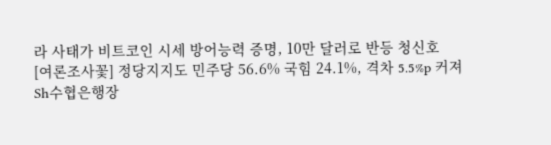라 사태가 비트코인 시세 방어능력 증명, 10만 달러로 반등 청신호
[여론조사꽃] 정당지지도 민주당 56.6% 국힘 24.1%, 격차 5.5%p 커져
Sh수협은행장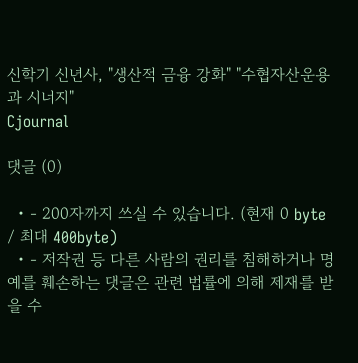신학기 신년사, "생산적 금융 강화" "수협자산운용과 시너지"
Cjournal

댓글 (0)

  • - 200자까지 쓰실 수 있습니다. (현재 0 byte / 최대 400byte)
  • - 저작권 등 다른 사람의 권리를 침해하거나 명예를 훼손하는 댓글은 관련 법률에 의해 제재를 받을 수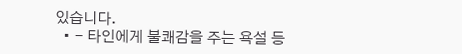있습니다.
  • - 타인에게 불쾌감을 주는 욕설 등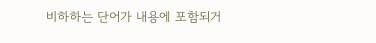비하하는 단어가 내용에 포함되거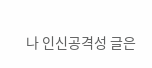나 인신공격성 글은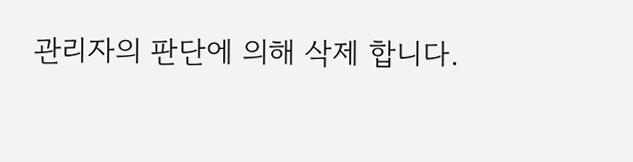관리자의 판단에 의해 삭제 합니다.